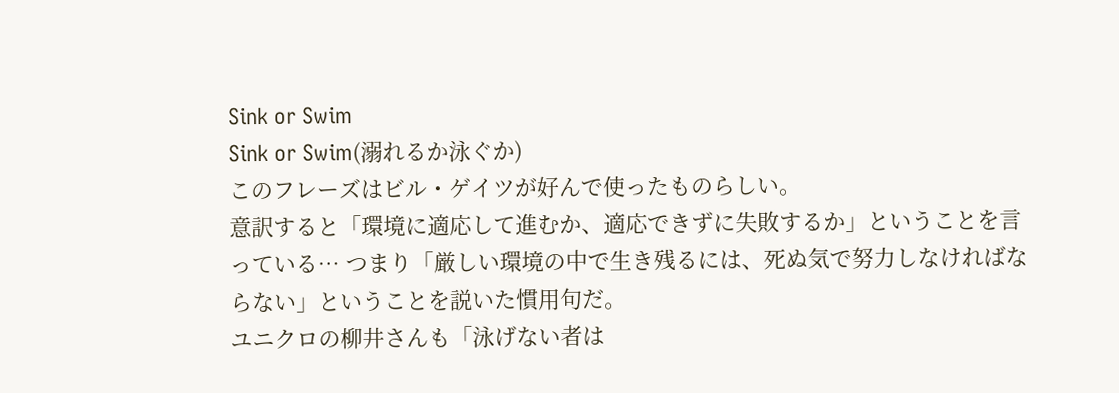Sink or Swim
Sink or Swim(溺れるか泳ぐか)
このフレーズはビル・ゲイツが好んで使ったものらしい。
意訳すると「環境に適応して進むか、適応できずに失敗するか」ということを言っている… つまり「厳しい環境の中で生き残るには、死ぬ気で努力しなければならない」ということを説いた慣用句だ。
ユニクロの柳井さんも「泳げない者は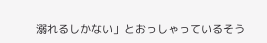溺れるしかない」とおっしゃっているそう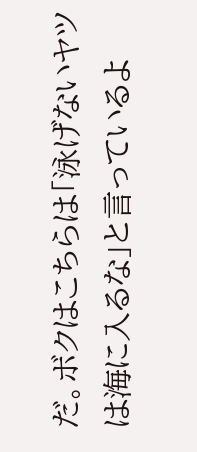だ。ボクはこちらは「泳げないヤツは海に入るな」と言っているよ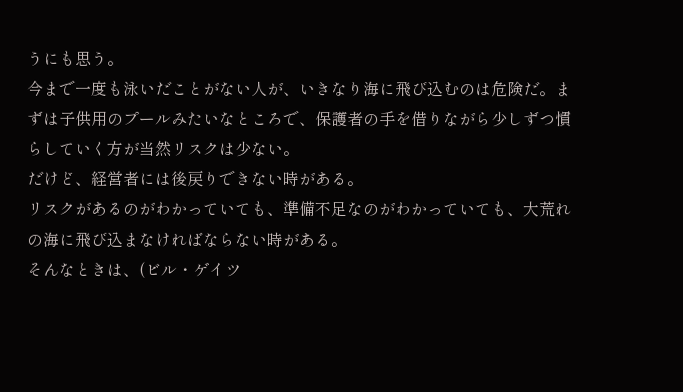うにも思う。
今まで一度も泳いだことがない人が、いきなり海に飛び込むのは危険だ。まずは子供用のプールみたいなところで、保護者の手を借りながら少しずつ慣らしていく方が当然リスクは少ない。
だけど、経営者には後戻りできない時がある。
リスクがあるのがわかっていても、準備不足なのがわかっていても、大荒れの海に飛び込まなければならない時がある。
そんなときは、(ビル・ゲイツ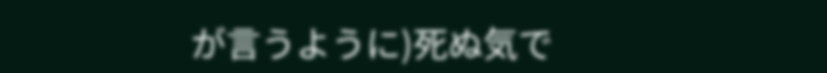が言うように)死ぬ気で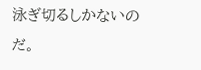泳ぎ切るしかないのだ。